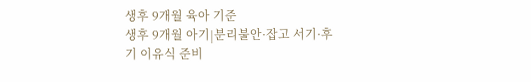생후 9개월 육아 기준
생후 9개월 아기|분리불안·잡고 서기·후기 이유식 준비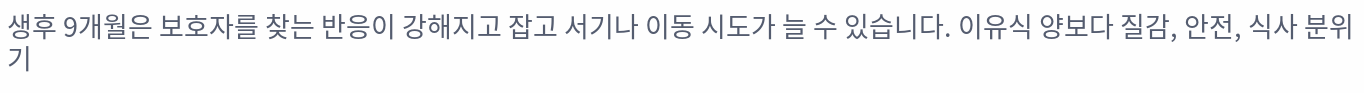생후 9개월은 보호자를 찾는 반응이 강해지고 잡고 서기나 이동 시도가 늘 수 있습니다. 이유식 양보다 질감, 안전, 식사 분위기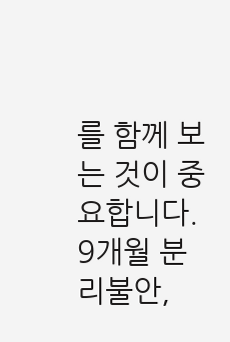를 함께 보는 것이 중요합니다.
9개월 분리불안,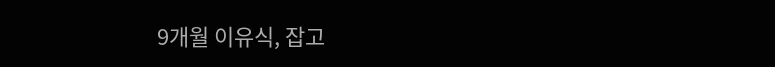9개월 이유식, 잡고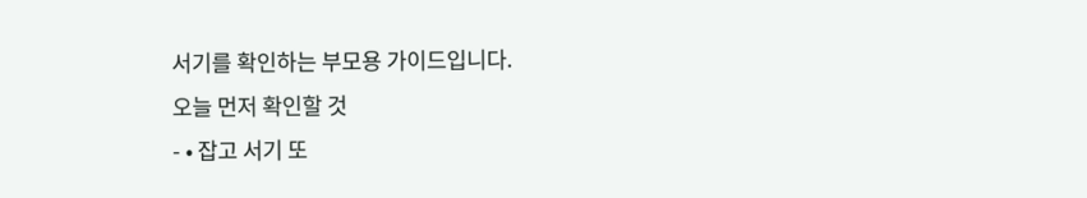서기를 확인하는 부모용 가이드입니다.
오늘 먼저 확인할 것
- • 잡고 서기 또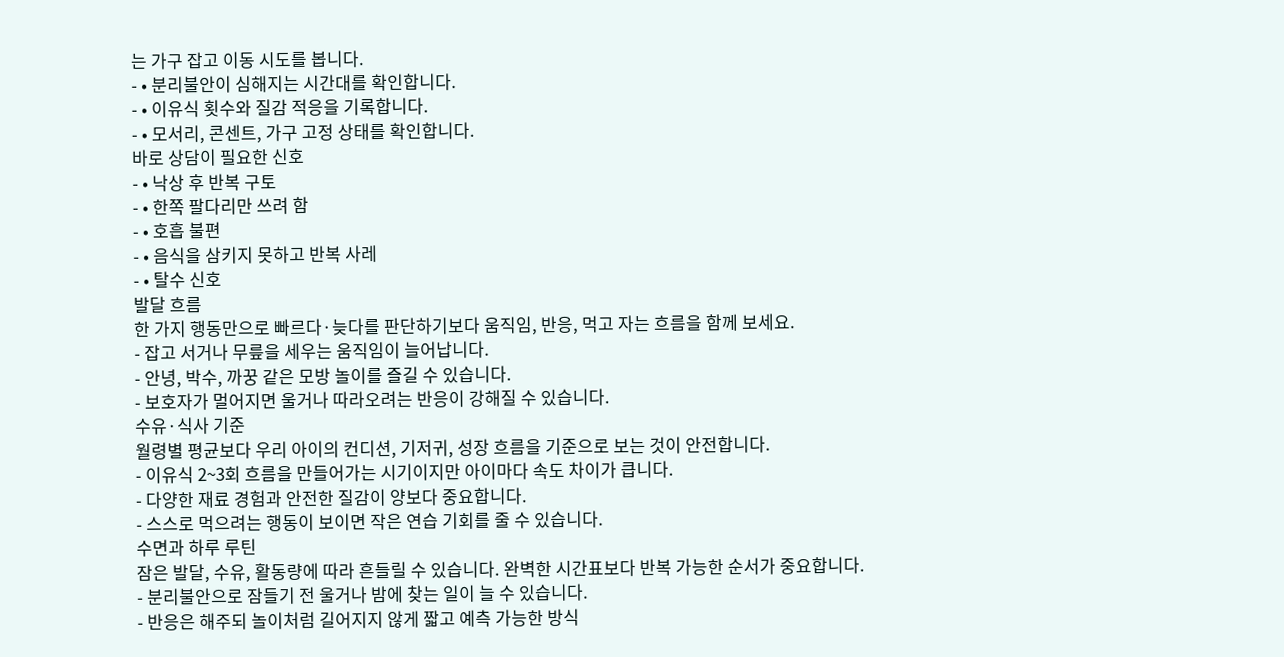는 가구 잡고 이동 시도를 봅니다.
- • 분리불안이 심해지는 시간대를 확인합니다.
- • 이유식 횟수와 질감 적응을 기록합니다.
- • 모서리, 콘센트, 가구 고정 상태를 확인합니다.
바로 상담이 필요한 신호
- • 낙상 후 반복 구토
- • 한쪽 팔다리만 쓰려 함
- • 호흡 불편
- • 음식을 삼키지 못하고 반복 사레
- • 탈수 신호
발달 흐름
한 가지 행동만으로 빠르다·늦다를 판단하기보다 움직임, 반응, 먹고 자는 흐름을 함께 보세요.
- 잡고 서거나 무릎을 세우는 움직임이 늘어납니다.
- 안녕, 박수, 까꿍 같은 모방 놀이를 즐길 수 있습니다.
- 보호자가 멀어지면 울거나 따라오려는 반응이 강해질 수 있습니다.
수유·식사 기준
월령별 평균보다 우리 아이의 컨디션, 기저귀, 성장 흐름을 기준으로 보는 것이 안전합니다.
- 이유식 2~3회 흐름을 만들어가는 시기이지만 아이마다 속도 차이가 큽니다.
- 다양한 재료 경험과 안전한 질감이 양보다 중요합니다.
- 스스로 먹으려는 행동이 보이면 작은 연습 기회를 줄 수 있습니다.
수면과 하루 루틴
잠은 발달, 수유, 활동량에 따라 흔들릴 수 있습니다. 완벽한 시간표보다 반복 가능한 순서가 중요합니다.
- 분리불안으로 잠들기 전 울거나 밤에 찾는 일이 늘 수 있습니다.
- 반응은 해주되 놀이처럼 길어지지 않게 짧고 예측 가능한 방식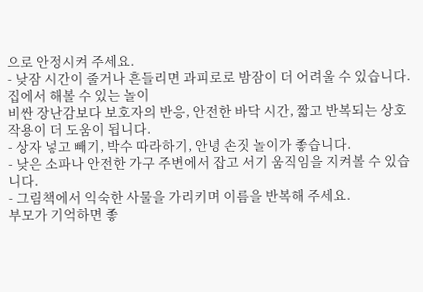으로 안정시켜 주세요.
- 낮잠 시간이 줄거나 흔들리면 과피로로 밤잠이 더 어려울 수 있습니다.
집에서 해볼 수 있는 놀이
비싼 장난감보다 보호자의 반응, 안전한 바닥 시간, 짧고 반복되는 상호작용이 더 도움이 됩니다.
- 상자 넣고 빼기, 박수 따라하기, 안녕 손짓 놀이가 좋습니다.
- 낮은 소파나 안전한 가구 주변에서 잡고 서기 움직임을 지켜볼 수 있습니다.
- 그림책에서 익숙한 사물을 가리키며 이름을 반복해 주세요.
부모가 기억하면 좋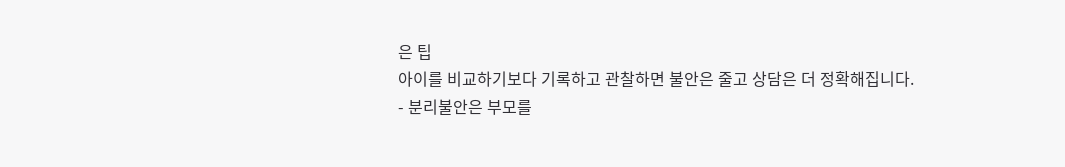은 팁
아이를 비교하기보다 기록하고 관찰하면 불안은 줄고 상담은 더 정확해집니다.
- 분리불안은 부모를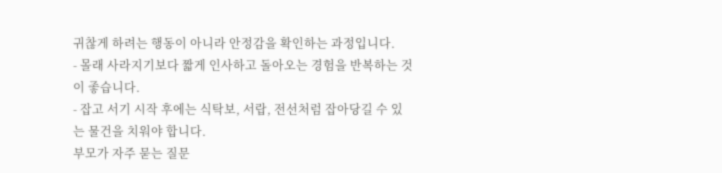귀찮게 하려는 행동이 아니라 안정감을 확인하는 과정입니다.
- 몰래 사라지기보다 짧게 인사하고 돌아오는 경험을 반복하는 것이 좋습니다.
- 잡고 서기 시작 후에는 식탁보, 서랍, 전선처럼 잡아당길 수 있는 물건을 치워야 합니다.
부모가 자주 묻는 질문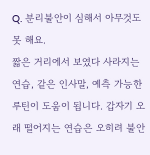Q. 분리불안이 심해서 아무것도 못 해요.
짧은 거리에서 보였다 사라지는 연습, 같은 인사말, 예측 가능한 루틴이 도움이 됩니다. 갑자기 오래 떨어지는 연습은 오히려 불안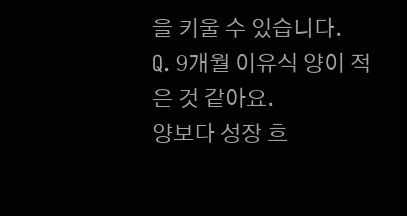을 키울 수 있습니다.
Q. 9개월 이유식 양이 적은 것 같아요.
양보다 성장 흐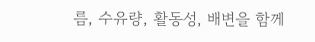름, 수유량, 활동성, 배변을 함께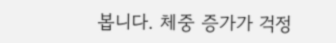봅니다. 체중 증가가 걱정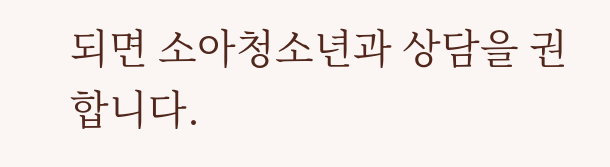되면 소아청소년과 상담을 권합니다.